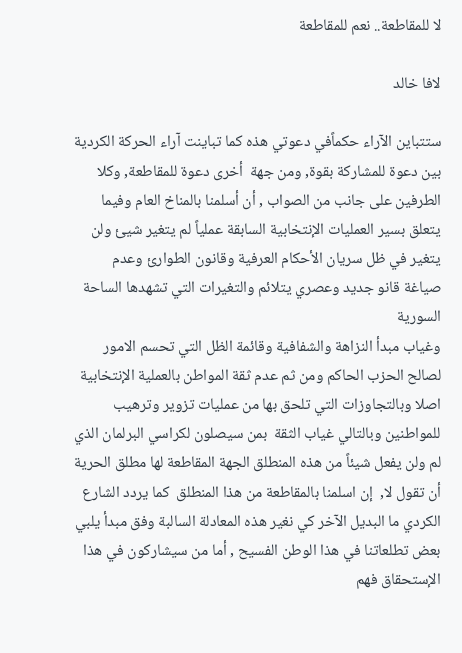لا للمقاطعة.. نعم للمقاطعة

لافا خالد

ستتباين الآراء حكماًفي دعوتي هذه كما تباينت آراء الحركة الكردية بين دعوة للمشاركة بقوة, ومن جهة  أخرى دعوة للمقاطعة, وكلا الطرفين على جانب من الصواب , أن أسلمنا بالمناخ العام وفيما يتعلق بسير العمليات الإنتخابية السابقة عملياً لم يتغير شيئ ولن يتغير في ظل سريان الأحكام العرفية وقانون الطوارئ وعدم صياغة قانو جديد وعصري يتلائم والتغيرات التي تشهدها الساحة السورية
وغياب مبدأ النزاهة والشفافية وقائمة الظل التي تحسم الامور لصالح الحزب الحاكم ومن ثم عدم ثقة المواطن بالعملية الإنتخابية اصلا وبالتجاوزات التي تلحق بها من عمليات تزوير وترهيب للمواطنين وبالتالي غياب الثقة  بمن سيصلون لكراسي البرلمان الذي لم ولن يفعل شيئاً من هذه المنطلق الجهة المقاطعة لها مطلق الحرية أن تقول لا,  إن اسلمنا بالمقاطعة من هذا المنطلق  كما يردد الشارع الكردي ما البديل الآخر كي نغير هذه المعادلة السالبة وفق مبدأ يلبي بعض تطلعاتنا في هذا الوطن الفسيح , أما من سيشاركون في هذا الإستحقاق فهم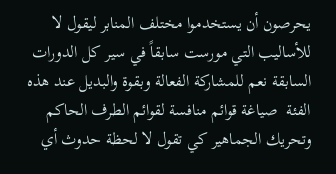يحرصون أن يستخدموا مختلف المنابر ليقول لا للأساليب التي مورست سابقاً في سير كل الدورات السابقة نعم للمشاركة الفعالة وبقوة والبديل عند هذه الفئة  صياغة قوائم منافسة لقوائم الطرف الحاكم وتحريك الجماهير كي تقول لا لحظة حدوث أي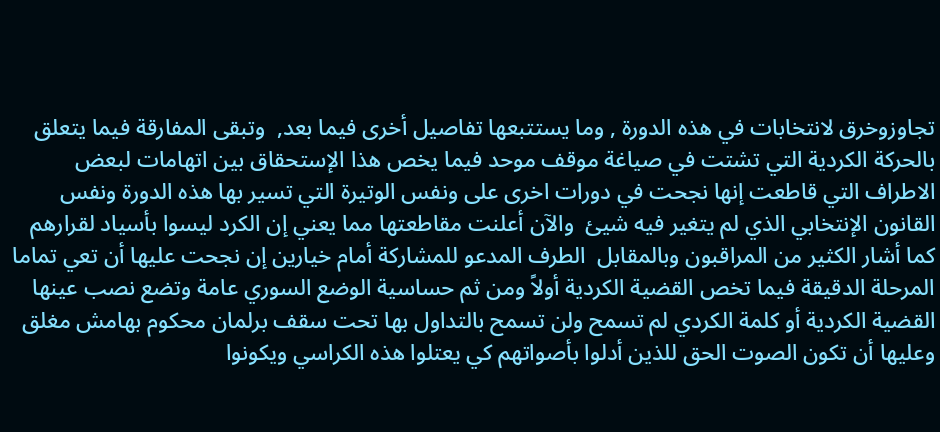تجاوزوخرق لانتخابات في هذه الدورة , وما يستتبعها تفاصيل أخرى فيما بعد,  وتبقى المفارقة فيما يتعلق بالحركة الكردية التي تشتت في صياغة موقف موحد فيما يخص هذا الإستحقاق بين اتهامات لبعض الاطراف التي قاطعت إنها نجحت في دورات اخرى على ونفس الوتيرة التي تسير بها هذه الدورة ونفس القانون الإنتخابي الذي لم يتغير فيه شيئ  والآن أعلنت مقاطعتها مما يعني إن الكرد ليسوا بأسياد لقرارهم كما أشار الكثير من المراقبون وبالمقابل  الطرف المدعو للمشاركة أمام خيارين إن نجحت عليها أن تعي تماما المرحلة الدقيقة فيما تخص القضية الكردية أولاً ومن ثم حساسية الوضع السوري عامة وتضع نصب عينها القضية الكردية أو كلمة الكردي لم تسمح ولن تسمح بالتداول بها تحت سقف برلمان محكوم بهامش مغلق وعليها أن تكون الصوت الحق للذين أدلوا بأصواتهم كي يعتلوا هذه الكراسي ويكونوا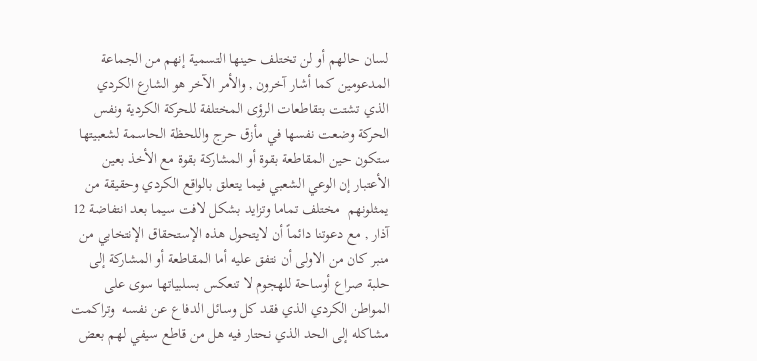لسان حالهم أو لن تختلف حينها التسمية إنهم من الجماعة المدعومين كما أشار آخرون , والأمر الآخر هو الشارع الكردي  الذي تشتت بتقاطعات الرؤى المختلفة للحركة الكردية ونفس الحركة وضعت نفسها في مأزق حرج واللحظة الحاسمة لشعبيتها ستكون حين المقاطعة بقوة أو المشاركة بقوة مع الأخذ بعين الأعتبار إن الوعي الشعبي فيما يتعلق بالواقع الكردي وحقيقة من يمثلونهم  مختلف تماما وتزايد بشكل لافت سيما بعد انتفاضة 12 آذار , مع دعوتنا دائماً أن لايتحول هذه الإستحقاق الإنتخابي من منبر كان من الاولى أن نتفق عليه أما المقاطعة أو المشاركة إلى حلبة صراع أوساحة للهجوم لا تنعكس بسلبياتها سوى على المواطن الكردي الذي فقد كل وسائل الدفاع عن نفسه  وتراكمت مشاكله إلى الحد الذي نحتار فيه هل من قاطع سيفي لهم بعض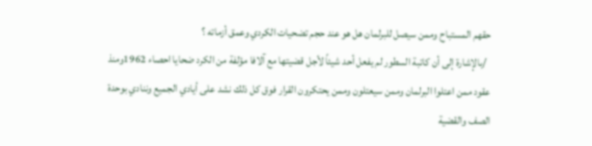حقهم المستباح وممن سيصل للبرلمان هل هو عند حجم تضحيات الكردي وعمق أزماته ؟
  /بالإشارة إلى أن كاتبة السطور لم يفعل أحد شيئاً لأجل قضيتها مع آلافا مؤلفة من الكرد ضحايا احصاء 1962ومنذ عقود ممن اعتلوا البرلمان وممن سيعتلون وممن يحتكرون القرار فوق كل ذلك نشد على أيادي الجميع وننادي بوحدة الصف والقضية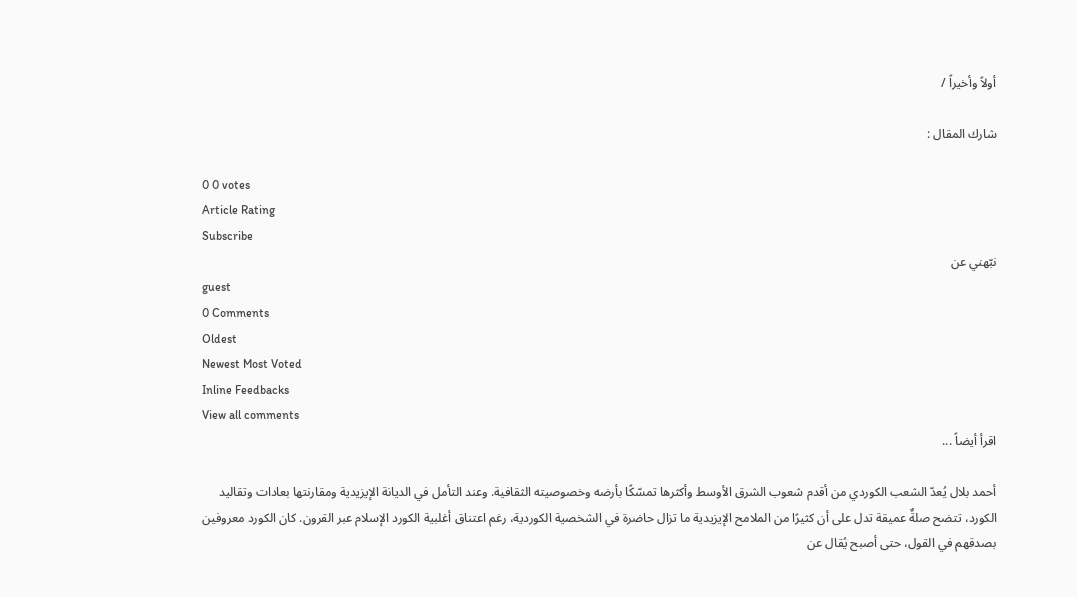أولاً وأخيراً /

شارك المقال :

0 0 votes
Article Rating
Subscribe
نبّهني عن
guest
0 Comments
Oldest
Newest Most Voted
Inline Feedbacks
View all comments
اقرأ أيضاً ...

أحمد بلال يُعدّ الشعب الكوردي من أقدم شعوب الشرق الأوسط وأكثرها تمسّكًا بأرضه وخصوصيته الثقافية. وعند التأمل في الديانة الإيزيدية ومقارنتها بعادات وتقاليد الكورد، تتضح صلةٌ عميقة تدل على أن كثيرًا من الملامح الإيزيدية ما تزال حاضرة في الشخصية الكوردية، رغم اعتناق أغلبية الكورد الإسلام عبر القرون. كان الكورد معروفين بصدقهم في القول، حتى أصبح يُقال عن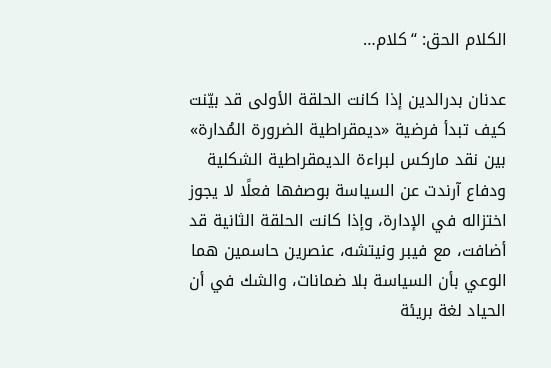الكلام الحق: “كلام…

عدنان بدرالدين إذا كانت الحلقة الأولى قد بيّنت كيف تبدأ فرضية «ديمقراطية الضرورة المُدارة» بين نقد ماركس لبراءة الديمقراطية الشكلية ودفاع آرندت عن السياسة بوصفها فعلًا لا يجوز اختزاله في الإدارة، وإذا كانت الحلقة الثانية قد أضافت، مع فيبر ونيتشه، عنصرين حاسمين هما الوعي بأن السياسة بلا ضمانات، والشك في أن الحياد لغة بريئة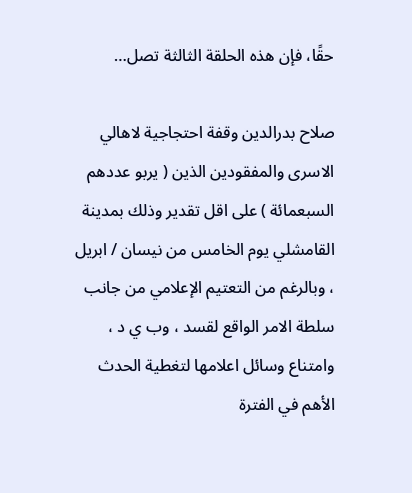حقًا، فإن هذه الحلقة الثالثة تصل…

صلاح بدرالدين وقفة احتجاجية لاهالي الاسرى والمفقودين الذين ( يربو عددهم السبعمائة ) على اقل تقدير وذلك بمدينة القامشلي يوم الخامس من نيسان / ابريل ، وبالرغم من التعتيم الإعلامي من جانب سلطة الامر الواقع لقسد ، وب ي د ، وامتناع وسائل اعلامها لتغطية الحدث الأهم في الفترة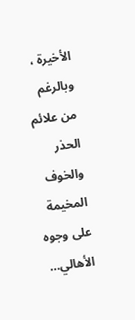الأخيرة ، وبالرغم من علائم الحذر والخوف المخيمة على وجوه الأهالي…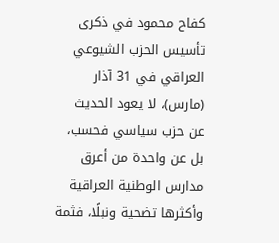كفاح محمود في ذكرى تأسيس الحزب الشيوعي العراقي في 31 آذار (مارس)، لا يعود الحديث عن حزب سياسي فحسب، بل عن واحدة من أعرق مدارس الوطنية العراقية وأكثرها تضحية ونبلًا، فثمة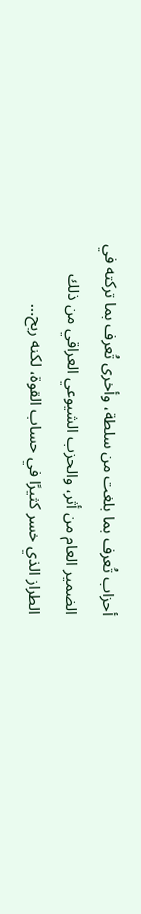أحزاب تُعرف بما بلغت من سلطة، وأخرى تُعرف بما تركته في الضمير العام من أثر، والحزب الشيوعي العراقي من ذلك الطراز الذي خسر كثيرًا في حساب القوة، لكنه ربح…